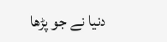دنیا نے جو پڑھا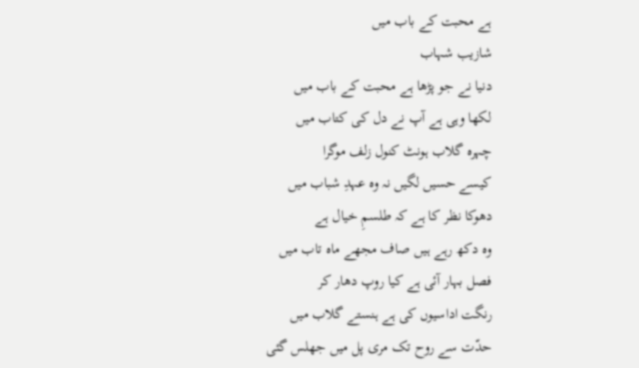ہے محبت کے باب میں
شازیب شہاب
دنیا نے جو پڑھا ہے محبت کے باب میں
لکھا وہی ہے آپ نے دل کی کتاب میں
چہرہ گلاب ہونٹ کنول زلف موگرا
کیسے حسیں لگیں نہ وہ عہدِ شباب میں
دھوکا نظر کا ہے کہ طلسمِ خیال ہے
وہ دکھ رہے ہیں صاف مجھے ماہ تاب میں
فصل بہار آئی ہے کیا روپ دھار کر
رنگت اداسیوں کی ہے ہنستے گلاب میں
حدّت سے روح تک مری پل میں جھلس گئی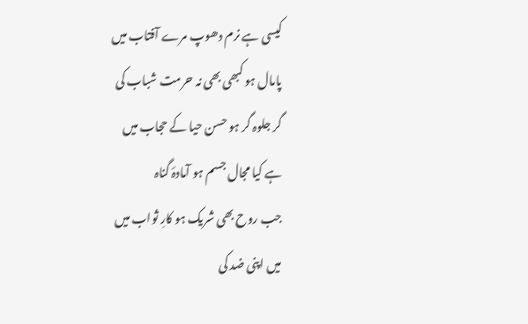کیسی ہے نرم دھوپ مرے آفتاب میں
پامال ہو کبھی بھی نہ حرمت شباب کی
گر جلوہ گر ہو حسن حیا کے حجاب میں
ہے کیا مجال جسم ہو آمادۂ گناہ
جب روح بھی شریک ہو کارِ ثواب میں
میں اپنی ضد کی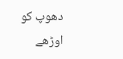دھوپ کو اوڑھے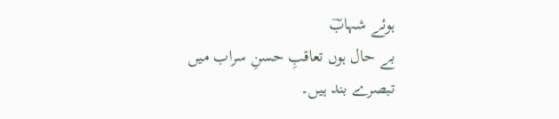ہوئے شہابؔ
بے حال ہوں تعاقبِ حسنِ سراب میں
تبصرے بند ہیں۔